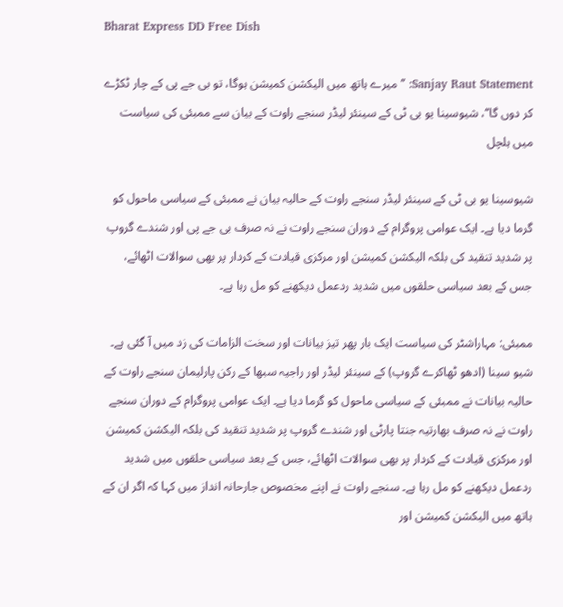Bharat Express DD Free Dish

Sanjay Raut Statement: ’’میرے ہاتھ میں الیکشن کمیشن ہوگا، تو بی جے پی کے چار ٹکڑے کر دوں گا‘‘، شیوسینا یو بی ٹی کے سینئر لیڈر سنجے راوت کے بیان سے ممبئی کی سیاست میں ہلچل

شیوسینا یو بی ٹی کے سینئر لیڈر سنجے راوت کے حالیہ بیان نے ممبئی کے سیاسی ماحول کو گرما دیا ہے۔ ایک عوامی پروگرام کے دوران سنجے راوت نے نہ صرف بی جے پی اور شندے گروپ پر شدید تنقید کی بلکہ الیکشن کمیشن اور مرکزی قیادت کے کردار پر بھی سوالات اٹھائے، جس کے بعد سیاسی حلقوں میں شدید ردعمل دیکھنے کو مل رہا ہے۔

ممبئی: مہاراشٹر کی سیاست ایک بار پھر تیز بیانات اور سخت الزامات کی زد میں آ گئی ہے۔ شیو سینا (ادھو ٹھاکرے گروپ) کے سینئر لیڈر اور راجیہ سبھا کے رکن پارلیمان سنجے راوت کے حالیہ بیانات نے ممبئی کے سیاسی ماحول کو گرما دیا ہے۔ ایک عوامی پروگرام کے دوران سنجے راوت نے نہ صرف بھارتیہ جنتا پارٹی اور شندے گروپ پر شدید تنقید کی بلکہ الیکشن کمیشن اور مرکزی قیادت کے کردار پر بھی سوالات اٹھائے، جس کے بعد سیاسی حلقوں میں شدید ردعمل دیکھنے کو مل رہا ہے۔ سنجے راوت نے اپنے مخصوص جارحانہ انداز میں کہا کہ اگر ان کے ہاتھ میں الیکشن کمیشن اور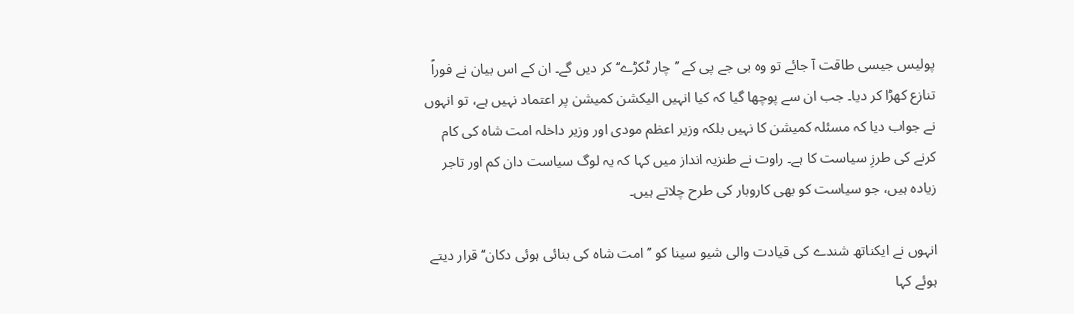پولیس جیسی طاقت آ جائے تو وہ بی جے پی کے ’’چار ٹکڑے‘‘ کر دیں گے۔ ان کے اس بیان نے فوراً تنازع کھڑا کر دیا۔ جب ان سے پوچھا گیا کہ کیا انہیں الیکشن کمیشن پر اعتماد نہیں ہے، تو انہوں نے جواب دیا کہ مسئلہ کمیشن کا نہیں بلکہ وزیر اعظم مودی اور وزیر داخلہ امت شاہ کی کام کرنے کی طرزِ سیاست کا ہے۔ راوت نے طنزیہ انداز میں کہا کہ یہ لوگ سیاست دان کم اور تاجر زیادہ ہیں، جو سیاست کو بھی کاروبار کی طرح چلاتے ہیں۔

انہوں نے ایکناتھ شندے کی قیادت والی شیو سینا کو ’’امت شاہ کی بنائی ہوئی دکان‘‘ قرار دیتے ہوئے کہا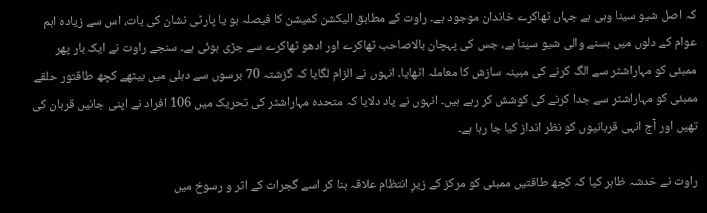کہ اصل شیو سینا وہی ہے جہاں ٹھاکرے خاندان موجود ہے۔ راوت کے مطابق الیکشن کمیشن کا فیصلہ ہو یا پارٹی نشان کی بات، اس سے زیادہ اہم عوام کے دلوں میں بسنے والی شیو سینا ہے، جس کی پہچان بالاصاحب ٹھاکرے اور ادھو ٹھاکرے سے جڑی ہوئی ہے۔ سنجے راوت نے ایک بار پھر ممبئی کو مہاراشٹر سے الگ کرنے کی مبینہ سازش کا معاملہ اٹھایا۔ انہوں نے الزام لگایا کہ گزشتہ 70 برسوں سے دہلی میں بیٹھے کچھ طاقتور حلقے ممبئی کو مہاراشٹر سے جدا کرنے کی کوشش کر رہے ہیں۔ انہوں نے یاد دلایا کہ متحدہ مہاراشٹر کی تحریک میں 106 افراد نے اپنی جانیں قربان کی تھیں اور آج انہی قربانیوں کو نظر انداز کیا جا رہا ہے۔

راوت نے خدشہ ظاہر کیا کہ کچھ طاقتیں ممبئی کو مرکز کے زیرِ انتظام علاقہ بنا کر اسے گجرات کے اثر و رسوخ میں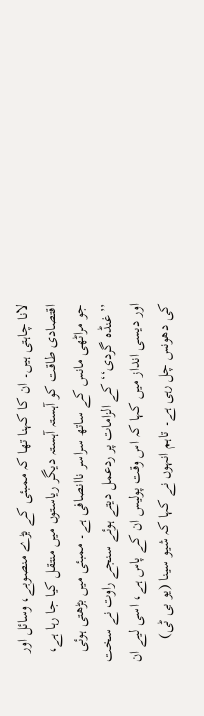لانا چاہتی ہیں۔ ان کا کہنا تھا کہ ممبئی کے بڑے منصوبے، وسائل اور اقتصادی طاقت کو آہستہ آہستہ دیگر ریاستوں میں منتقل کیا جا رہا ہے، جو مراٹھی مانس کے ساتھ سراسر ناانصافی ہے۔ ممبئی میں بڑھتی ہوئی ’’غنڈہ گردی‘‘ کے الزامات پر ردعمل دیتے ہوئے سنجے راوت نے سخت اور دیسی انداز میں کہا کہ اس وقت پولیس ان کے پاس ہے، اسی لیے ان کی دھونس چل رہی ہے۔ تاہم انہوں نے کہا کہ شیو سینا (یو بی ٹی)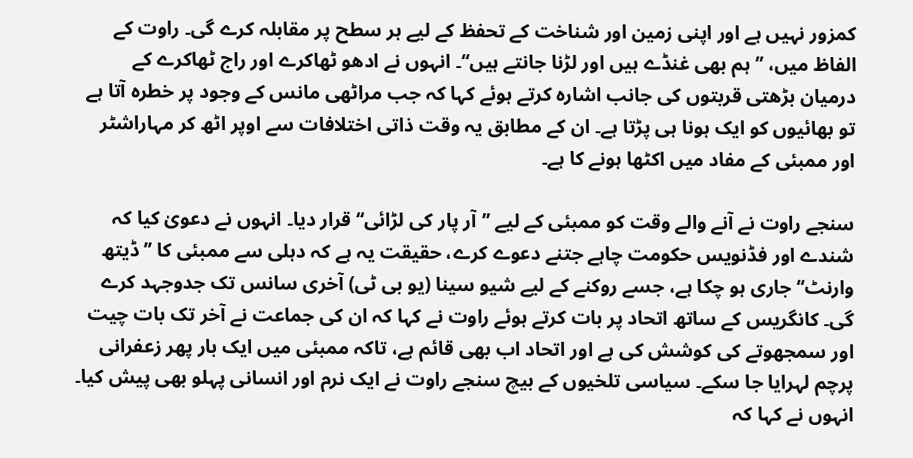کمزور نہیں ہے اور اپنی زمین اور شناخت کے تحفظ کے لیے ہر سطح پر مقابلہ کرے گی۔ راوت کے الفاظ میں، ’’ہم بھی غنڈے ہیں اور لڑنا جانتے ہیں‘‘۔ انہوں نے ادھو ٹھاکرے اور راج ٹھاکرے کے درمیان بڑھتی قربتوں کی جانب اشارہ کرتے ہوئے کہا کہ جب مراٹھی مانس کے وجود پر خطرہ آتا ہے تو بھائیوں کو ایک ہونا ہی پڑتا ہے۔ ان کے مطابق یہ وقت ذاتی اختلافات سے اوپر اٹھ کر مہاراشٹر اور ممبئی کے مفاد میں اکٹھا ہونے کا ہے۔

سنجے راوت نے آنے والے وقت کو ممبئی کے لیے ’’آر پار کی لڑائی‘‘ قرار دیا۔ انہوں نے دعویٰ کیا کہ شندے اور فڈنویس حکومت چاہے جتنے دعوے کرے، حقیقت یہ ہے کہ دہلی سے ممبئی کا ’’ڈیتھ وارنٹ‘‘ جاری ہو چکا ہے، جسے روکنے کے لیے شیو سینا (یو بی ٹی) آخری سانس تک جدوجہد کرے گی۔ کانگریس کے ساتھ اتحاد پر بات کرتے ہوئے راوت نے کہا کہ ان کی جماعت نے آخر تک بات چیت اور سمجھوتے کی کوشش کی ہے اور اتحاد اب بھی قائم ہے، تاکہ ممبئی میں ایک بار پھر زعفرانی پرچم لہرایا جا سکے۔ سیاسی تلخیوں کے بیچ سنجے راوت نے ایک نرم اور انسانی پہلو بھی پیش کیا۔ انہوں نے کہا کہ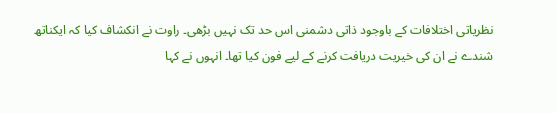نظریاتی اختلافات کے باوجود ذاتی دشمنی اس حد تک نہیں بڑھی۔ راوت نے انکشاف کیا کہ ایکناتھ شندے نے ان کی خیریت دریافت کرنے کے لیے فون کیا تھا۔ انہوں نے کہا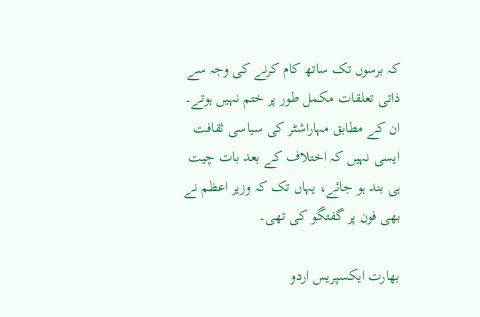کہ برسوں تک ساتھ کام کرنے کی وجہ سے ذاتی تعلقات مکمل طور پر ختم نہیں ہوتے۔ ان کے مطابق مہاراشٹر کی سیاسی ثقافت ایسی نہیں کہ اختلاف کے بعد بات چیت ہی بند ہو جائے، یہاں تک کہ وزیر اعظم نے بھی فون پر گفتگو کی تھی۔

بھارت ایکسپریس اردو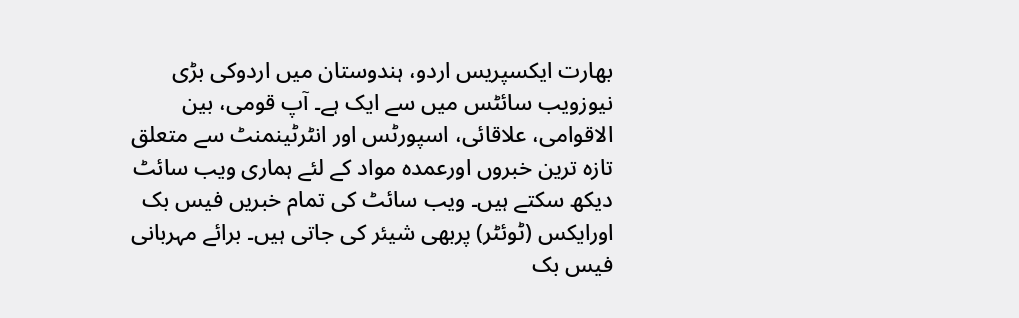بھارت ایکسپریس اردو، ہندوستان میں اردوکی بڑی نیوزویب سائٹس میں سے ایک ہے۔ آپ قومی، بین الاقوامی، علاقائی، اسپورٹس اور انٹرٹینمنٹ سے متعلق تازہ ترین خبروں اورعمدہ مواد کے لئے ہماری ویب سائٹ دیکھ سکتے ہیں۔ ویب سائٹ کی تمام خبریں فیس بک اورایکس (ٹوئٹر) پربھی شیئر کی جاتی ہیں۔ برائے مہربانی فیس بک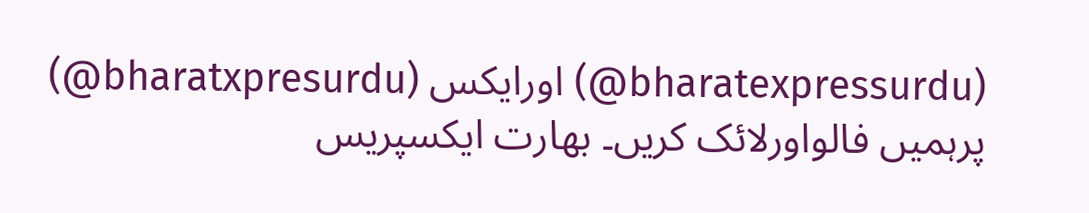(bharatexpressurdu@) اورایکس (bharatxpresurdu@) پرہمیں فالواورلائک کریں۔ بھارت ایکسپریس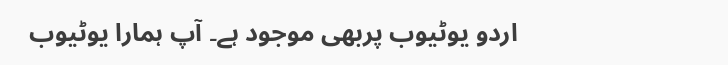اردو یوٹیوب پربھی موجود ہے۔ آپ ہمارا یوٹیوب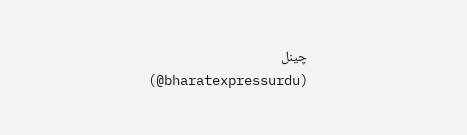چینل (bharatexpressurdu@)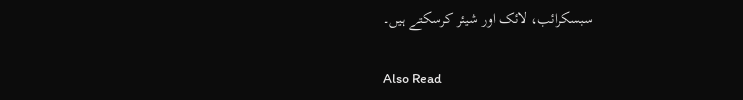سبسکرائب، لائک اور شیئر کرسکتے ہیں۔

Also Read